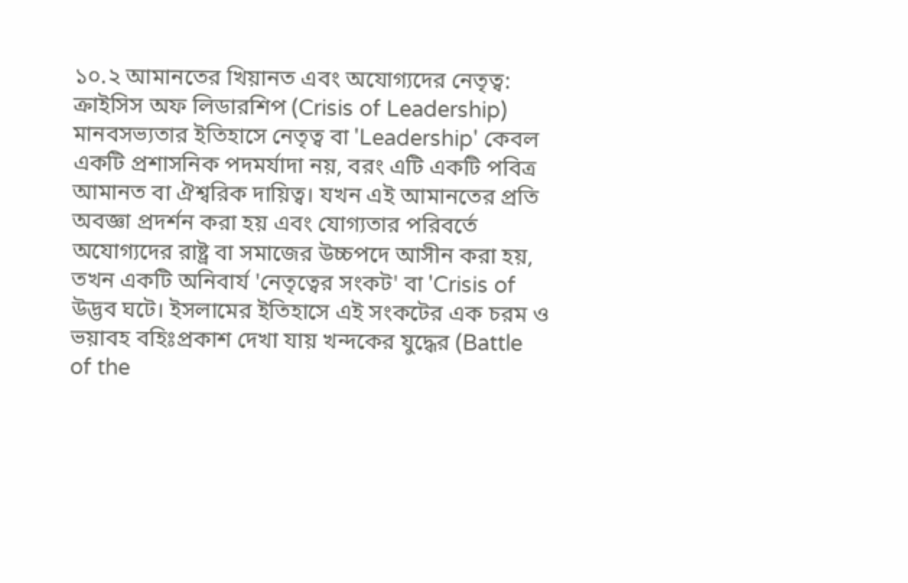১০.২ আমানতের খিয়ানত এবং অযোগ্যদের নেতৃত্ব: ক্রাইসিস অফ লিডারশিপ (Crisis of Leadership)
মানবসভ্যতার ইতিহাসে নেতৃত্ব বা 'Leadership' কেবল একটি প্রশাসনিক পদমর্যাদা নয়, বরং এটি একটি পবিত্র আমানত বা ঐশ্বরিক দায়িত্ব। যখন এই আমানতের প্রতি অবজ্ঞা প্রদর্শন করা হয় এবং যোগ্যতার পরিবর্তে অযোগ্যদের রাষ্ট্র বা সমাজের উচ্চপদে আসীন করা হয়, তখন একটি অনিবার্য 'নেতৃত্বের সংকট' বা 'Crisis of উদ্ভব ঘটে। ইসলামের ইতিহাসে এই সংকটের এক চরম ও ভয়াবহ বহিঃপ্রকাশ দেখা যায় খন্দকের যুদ্ধের (Battle of the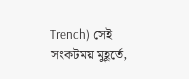Trench) সেই সংকটময় মুহূর্তে,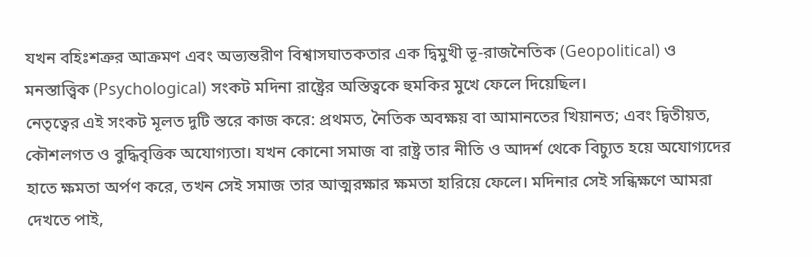যখন বহিঃশত্রুর আক্রমণ এবং অভ্যন্তরীণ বিশ্বাসঘাতকতার এক দ্বিমুখী ভূ-রাজনৈতিক (Geopolitical) ও মনস্তাত্ত্বিক (Psychological) সংকট মদিনা রাষ্ট্রের অস্তিত্বকে হুমকির মুখে ফেলে দিয়েছিল।
নেতৃত্বের এই সংকট মূলত দুটি স্তরে কাজ করে: প্রথমত, নৈতিক অবক্ষয় বা আমানতের খিয়ানত; এবং দ্বিতীয়ত, কৌশলগত ও বুদ্ধিবৃত্তিক অযোগ্যতা। যখন কোনো সমাজ বা রাষ্ট্র তার নীতি ও আদর্শ থেকে বিচ্যুত হয়ে অযোগ্যদের হাতে ক্ষমতা অর্পণ করে, তখন সেই সমাজ তার আত্মরক্ষার ক্ষমতা হারিয়ে ফেলে। মদিনার সেই সন্ধিক্ষণে আমরা দেখতে পাই,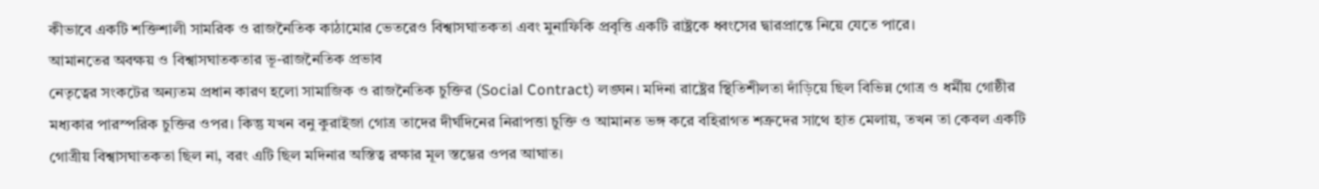কীভাবে একটি শক্তিশালী সামরিক ও রাজনৈতিক কাঠামোর ভেতরেও বিশ্বাসঘাতকতা এবং মুনাফিকি প্রবৃত্তি একটি রাষ্ট্রকে ধ্বংসের দ্বারপ্রান্তে নিয়ে যেতে পারে।
আমানতের অবক্ষয় ও বিশ্বাসঘাতকতার ভূ-রাজনৈতিক প্রভাব
নেতৃত্বের সংকটের অন্যতম প্রধান কারণ হলো সামাজিক ও রাজনৈতিক চুক্তির (Social Contract) লঙ্ঘন। মদিনা রাষ্ট্রের স্থিতিশীলতা দাঁড়িয়ে ছিল বিভিন্ন গোত্র ও ধর্মীয় গোষ্ঠীর মধ্যকার পারস্পরিক চুক্তির ওপর। কিন্তু যখন বনু কুরাইজা গোত্র তাদের দীর্ঘদিনের নিরাপত্তা চুক্তি ও আমানত ভঙ্গ করে বহিরাগত শত্রুদের সাথে হাত মেলায়, তখন তা কেবল একটি গোত্রীয় বিশ্বাসঘাতকতা ছিল না, বরং এটি ছিল মদিনার অস্তিত্ব রক্ষার মূল স্তম্ভের ওপর আঘাত।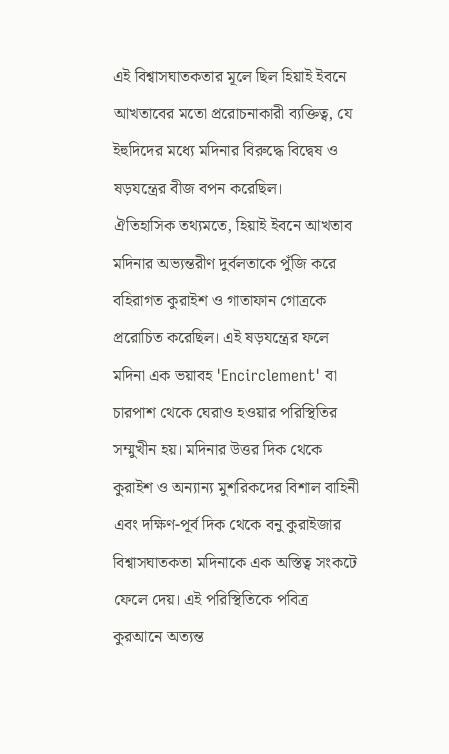এই বিশ্বাসঘাতকতার মূলে ছিল হিয়াই ইবনে আখতাবের মতো প্ররোচনাকারী ব্যক্তিত্ব, যে ইহুদিদের মধ্যে মদিনার বিরুদ্ধে বিদ্বেষ ও ষড়যন্ত্রের বীজ বপন করেছিল।
ঐতিহাসিক তথ্যমতে, হিয়াই ইবনে আখতাব মদিনার অভ্যন্তরীণ দুর্বলতাকে পুঁজি করে বহিরাগত কুরাইশ ও গাতাফান গোত্রকে প্ররোচিত করেছিল। এই ষড়যন্ত্রের ফলে মদিনা এক ভয়াবহ 'Encirclement' বা চারপাশ থেকে ঘেরাও হওয়ার পরিস্থিতির সম্মুখীন হয়। মদিনার উত্তর দিক থেকে কুরাইশ ও অন্যান্য মুশরিকদের বিশাল বাহিনী এবং দক্ষিণ-পূর্ব দিক থেকে বনু কুরাইজার বিশ্বাসঘাতকতা মদিনাকে এক অস্তিত্ব সংকটে ফেলে দেয়। এই পরিস্থিতিকে পবিত্র কুরআনে অত্যন্ত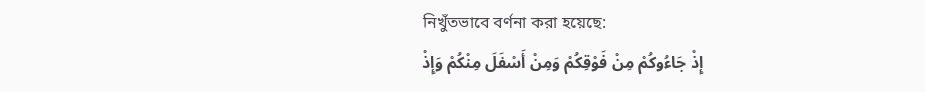নিখুঁতভাবে বর্ণনা করা হয়েছে:
إِذْ جَاءُوكُمْ مِنْ فَوْقِكُمْ وَمِنْ أَسْفَلَ مِنْكُمْ وَإِذْ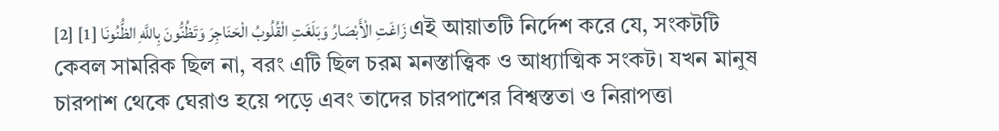زَاغَتِ الْأَبْصَارُ وَبَلَغَتِ الْقُلُوبُ الْحَنَاجِرَ وَتَظُنُّونَ بِاللَّهِ الظُّنُونَا [1] [2] এই আয়াতটি নির্দেশ করে যে, সংকটটি কেবল সামরিক ছিল না, বরং এটি ছিল চরম মনস্তাত্ত্বিক ও আধ্যাত্মিক সংকট। যখন মানুষ চারপাশ থেকে ঘেরাও হয়ে পড়ে এবং তাদের চারপাশের বিশ্বস্ততা ও নিরাপত্তা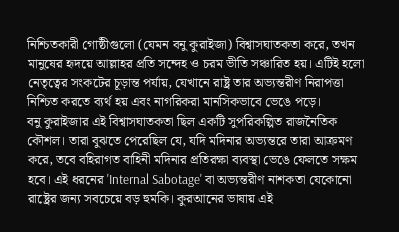নিশ্চিতকারী গোষ্ঠীগুলো (যেমন বনু কুরাইজা) বিশ্বাসঘাতকতা করে, তখন মানুষের হৃদয়ে আল্লাহর প্রতি সন্দেহ ও চরম ভীতি সঞ্চারিত হয়। এটিই হলো নেতৃত্বের সংকটের চূড়ান্ত পর্যায়, যেখানে রাষ্ট্র তার অভ্যন্তরীণ নিরাপত্তা নিশ্চিত করতে ব্যর্থ হয় এবং নাগরিকরা মানসিকভাবে ভেঙে পড়ে।
বনু কুরাইজার এই বিশ্বাসঘাতকতা ছিল একটি সুপরিকল্পিত রাজনৈতিক কৌশল। তারা বুঝতে পেরেছিল যে, যদি মদিনার অভ্যন্তরে তারা আক্রমণ করে, তবে বহিরাগত বাহিনী মদিনার প্রতিরক্ষা ব্যবস্থা ভেঙে ফেলতে সক্ষম হবে। এই ধরনের 'Internal Sabotage' বা অভ্যন্তরীণ নাশকতা যেকোনো রাষ্ট্রের জন্য সবচেয়ে বড় হুমকি। কুরআনের ভাষায় এই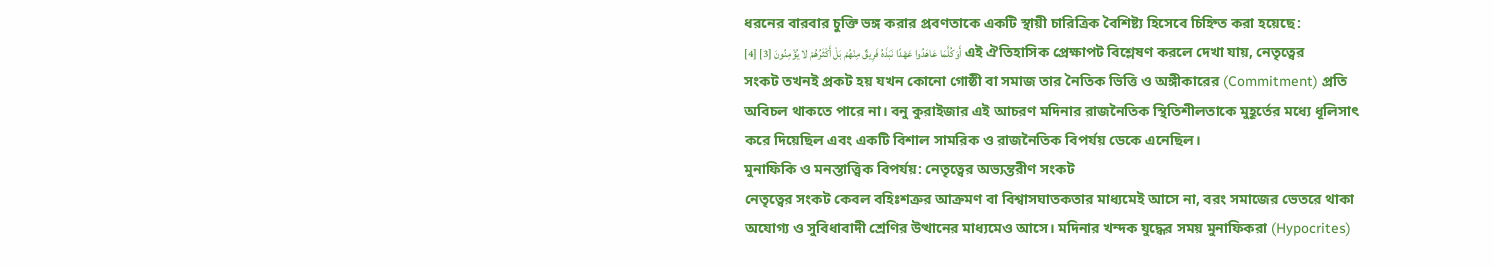ধরনের বারবার চুক্তি ভঙ্গ করার প্রবণতাকে একটি স্থায়ী চারিত্রিক বৈশিষ্ট্য হিসেবে চিহ্নিত করা হয়েছে:
أَوَكُلَّمَا عَاهَدُوا عَهْدًا نَبَذَهُ فَرِيقٌ مِنْهُمْ بَلْ أَكْثَرُهُمْ لا يُؤْمِنُونَ [3] [4] এই ঐতিহাসিক প্রেক্ষাপট বিশ্লেষণ করলে দেখা যায়, নেতৃত্বের সংকট তখনই প্রকট হয় যখন কোনো গোষ্ঠী বা সমাজ তার নৈতিক ভিত্তি ও অঙ্গীকারের (Commitment) প্রতি অবিচল থাকতে পারে না। বনু কুরাইজার এই আচরণ মদিনার রাজনৈতিক স্থিতিশীলতাকে মুহূর্তের মধ্যে ধূলিসাৎ করে দিয়েছিল এবং একটি বিশাল সামরিক ও রাজনৈতিক বিপর্যয় ডেকে এনেছিল।
মুনাফিকি ও মনস্তাত্ত্বিক বিপর্যয়: নেতৃত্বের অভ্যন্তরীণ সংকট
নেতৃত্বের সংকট কেবল বহিঃশত্রুর আক্রমণ বা বিশ্বাসঘাতকতার মাধ্যমেই আসে না, বরং সমাজের ভেতরে থাকা অযোগ্য ও সুবিধাবাদী শ্রেণির উত্থানের মাধ্যমেও আসে। মদিনার খন্দক যুদ্ধের সময় মুনাফিকরা (Hypocrites)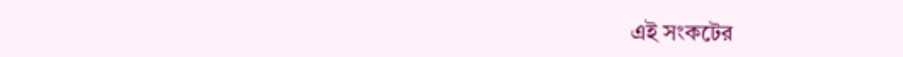এই সংকটের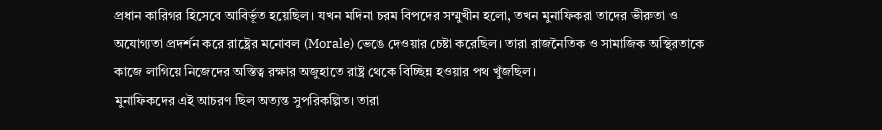প্রধান কারিগর হিসেবে আবির্ভূত হয়েছিল। যখন মদিনা চরম বিপদের সম্মুখীন হলো, তখন মুনাফিকরা তাদের ভীরুতা ও অযোগ্যতা প্রদর্শন করে রাষ্ট্রের মনোবল (Morale) ভেঙে দেওয়ার চেষ্টা করেছিল। তারা রাজনৈতিক ও সামাজিক অস্থিরতাকে কাজে লাগিয়ে নিজেদের অস্তিত্ব রক্ষার অজুহাতে রাষ্ট্র থেকে বিচ্ছিন্ন হওয়ার পথ খুঁজছিল।
মুনাফিকদের এই আচরণ ছিল অত্যন্ত সুপরিকল্পিত। তারা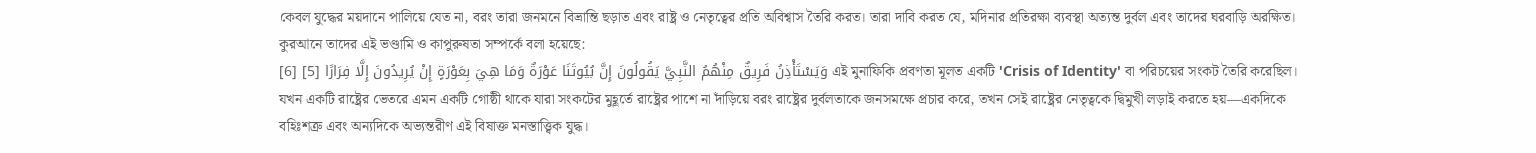কেবল যুদ্ধের ময়দানে পালিয়ে যেত না, বরং তারা জনমনে বিভ্রান্তি ছড়াত এবং রাষ্ট্র ও নেতৃত্বের প্রতি অবিশ্বাস তৈরি করত। তারা দাবি করত যে, মদিনার প্রতিরক্ষা ব্যবস্থা অত্যন্ত দুর্বল এবং তাদের ঘরবাড়ি অরক্ষিত। কুরআনে তাদের এই ভণ্ডামি ও কাপুরুষতা সম্পর্কে বলা হয়েছে:
وَيَسْتَأْذِنُ فَرِيقٌ مِنْهُمُ النَّبِيَّ يَقُولُونَ إِنَّ بُيُوتَنَا عَوْرَةٌ وَمَا هِيَ بِعَوْرَةٍ إِنْ يُرِيدُونَ إِلَّا فِرَارًا [5] [6] এই মুনাফিকি প্রবণতা মূলত একটি 'Crisis of Identity' বা পরিচয়ের সংকট তৈরি করেছিল। যখন একটি রাষ্ট্রের ভেতরে এমন একটি গোষ্ঠী থাকে যারা সংকটের মুহূর্তে রাষ্ট্রের পাশে না দাঁড়িয়ে বরং রাষ্ট্রের দুর্বলতাকে জনসমক্ষে প্রচার করে, তখন সেই রাষ্ট্রের নেতৃত্বকে দ্বিমুখী লড়াই করতে হয়—একদিকে বহিঃশত্রু এবং অন্যদিকে অভ্যন্তরীণ এই বিষাক্ত মনস্তাত্ত্বিক যুদ্ধ।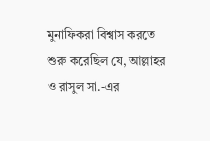মুনাফিকরা বিশ্বাস করতে শুরু করেছিল যে, আল্লাহর ও রাসুল সা.-এর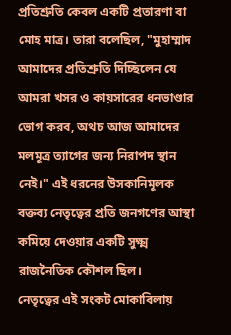প্রতিশ্রুতি কেবল একটি প্রতারণা বা মোহ মাত্র। তারা বলেছিল, "মুহাম্মাদ আমাদের প্রতিশ্রুতি দিচ্ছিলেন যে আমরা খসর ও কায়সারের ধনভাণ্ডার ভোগ করব, অথচ আজ আমাদের মলমূত্র ত্যাগের জন্য নিরাপদ স্থান নেই।" এই ধরনের উসকানিমূলক বক্তব্য নেতৃত্বের প্রতি জনগণের আস্থা কমিয়ে দেওয়ার একটি সুক্ষ্ম রাজনৈতিক কৌশল ছিল।
নেতৃত্বের এই সংকট মোকাবিলায়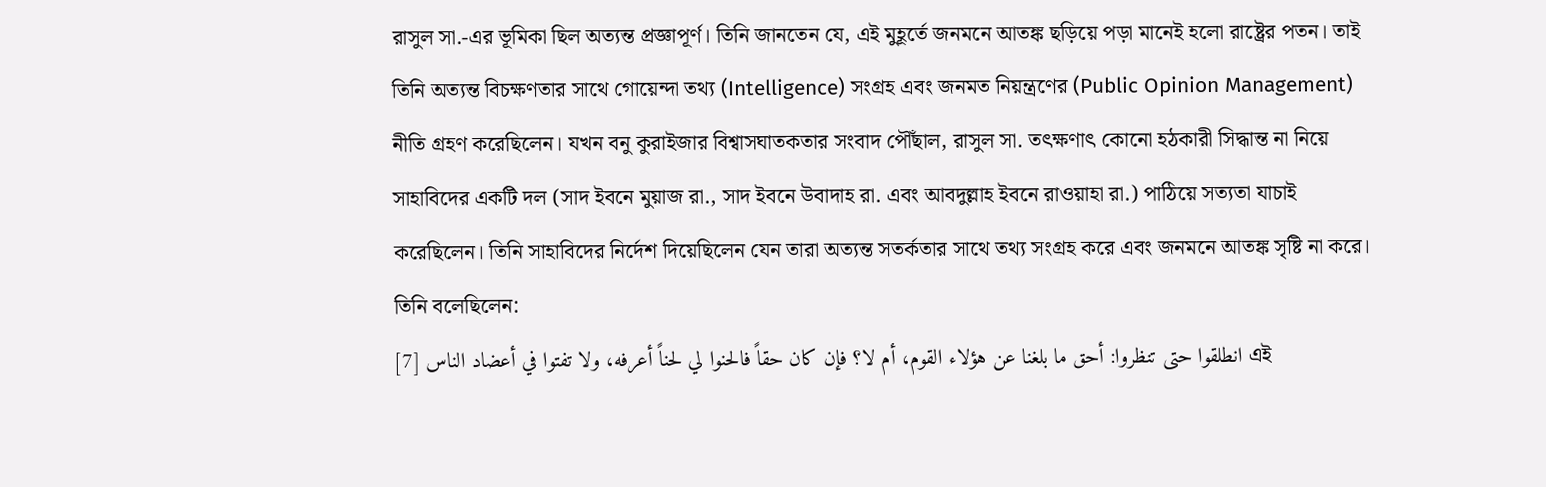রাসুল সা.-এর ভূমিকা ছিল অত্যন্ত প্রজ্ঞাপূর্ণ। তিনি জানতেন যে, এই মুহূর্তে জনমনে আতঙ্ক ছড়িয়ে পড়া মানেই হলো রাষ্ট্রের পতন। তাই তিনি অত্যন্ত বিচক্ষণতার সাথে গোয়েন্দা তথ্য (Intelligence) সংগ্রহ এবং জনমত নিয়ন্ত্রণের (Public Opinion Management) নীতি গ্রহণ করেছিলেন। যখন বনু কুরাইজার বিশ্বাসঘাতকতার সংবাদ পৌঁছাল, রাসুল সা. তৎক্ষণাৎ কোনো হঠকারী সিদ্ধান্ত না নিয়ে সাহাবিদের একটি দল (সাদ ইবনে মুয়াজ রা., সাদ ইবনে উবাদাহ রা. এবং আবদুল্লাহ ইবনে রাওয়াহা রা.) পাঠিয়ে সত্যতা যাচাই করেছিলেন। তিনি সাহাবিদের নির্দেশ দিয়েছিলেন যেন তারা অত্যন্ত সতর্কতার সাথে তথ্য সংগ্রহ করে এবং জনমনে আতঙ্ক সৃষ্টি না করে। তিনি বলেছিলেন:
انطلقوا حتى تنظروا: أحق ما بلغنا عن هؤلاء القوم، أم لا؟ فإن كان حقاً فالحنوا لي لحناً أعرفه، ولا تفتوا في أعضاد الناس [7] এই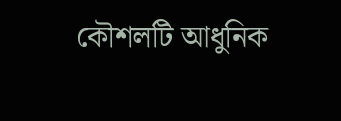কৌশলটি আধুনিক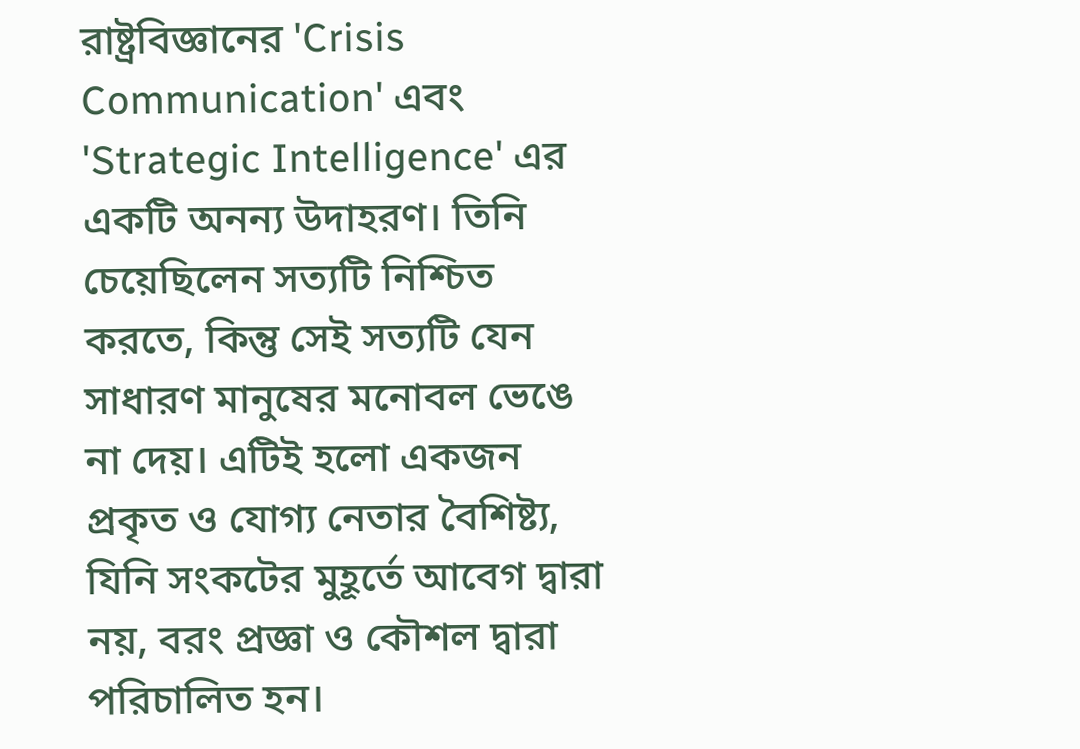রাষ্ট্রবিজ্ঞানের 'Crisis Communication' এবং 'Strategic Intelligence' এর একটি অনন্য উদাহরণ। তিনি চেয়েছিলেন সত্যটি নিশ্চিত করতে, কিন্তু সেই সত্যটি যেন সাধারণ মানুষের মনোবল ভেঙে না দেয়। এটিই হলো একজন প্রকৃত ও যোগ্য নেতার বৈশিষ্ট্য, যিনি সংকটের মুহূর্তে আবেগ দ্বারা নয়, বরং প্রজ্ঞা ও কৌশল দ্বারা পরিচালিত হন।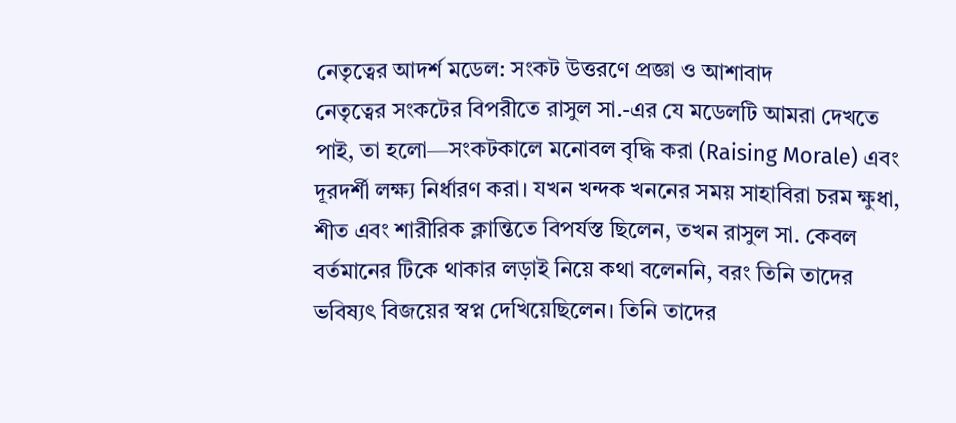নেতৃত্বের আদর্শ মডেল: সংকট উত্তরণে প্রজ্ঞা ও আশাবাদ
নেতৃত্বের সংকটের বিপরীতে রাসুল সা.-এর যে মডেলটি আমরা দেখতে পাই, তা হলো—সংকটকালে মনোবল বৃদ্ধি করা (Raising Morale) এবং দূরদর্শী লক্ষ্য নির্ধারণ করা। যখন খন্দক খননের সময় সাহাবিরা চরম ক্ষুধা, শীত এবং শারীরিক ক্লান্তিতে বিপর্যস্ত ছিলেন, তখন রাসুল সা. কেবল বর্তমানের টিকে থাকার লড়াই নিয়ে কথা বলেননি, বরং তিনি তাদের ভবিষ্যৎ বিজয়ের স্বপ্ন দেখিয়েছিলেন। তিনি তাদের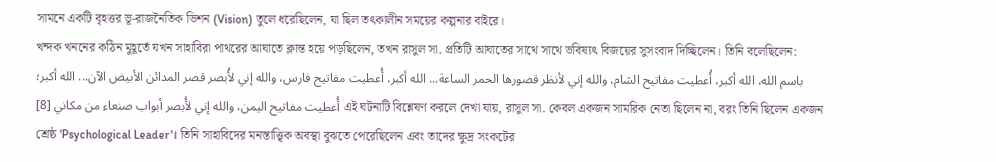সামনে একটি বৃহত্তর ভূ-রাজনৈতিক ভিশন (Vision) তুলে ধরেছিলেন, যা ছিল তৎকালীন সময়ের কল্পনার বাইরে।
খন্দক খননের কঠিন মুহূর্তে যখন সাহাবিরা পাথরের আঘাতে ক্লান্ত হয়ে পড়ছিলেন, তখন রাসুল সা. প্রতিটি আঘাতের সাথে সাথে ভবিষ্যৎ বিজয়ের সুসংবাদ দিচ্ছিলেন। তিনি বলেছিলেন:
باسم الله، الله أكبر، أُعطيت مفاتيح الشام، والله إني لأنظر قصورها الحمر الساعة... الله أكبر، أُعطيت مفاتيح فارس، والله إني لأُبصر قصر المدائن الأبيض الآن... الله أكبر؛ أُعطيت مفاتيح اليمن، والله إني لأُبصر أبواب صنعاء من مكاني [8] এই ঘটনাটি বিশ্লেষণ করলে দেখা যায়, রাসুল সা. কেবল একজন সামরিক নেতা ছিলেন না, বরং তিনি ছিলেন একজন শ্রেষ্ঠ 'Psychological Leader'। তিনি সাহাবিদের মনস্তাত্ত্বিক অবস্থা বুঝতে পেরেছিলেন এবং তাদের ক্ষুদ্র সংকটের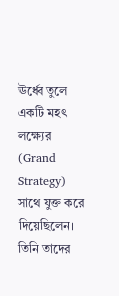ঊর্ধ্বে তুলে একটি মহৎ লক্ষ্যের (Grand Strategy) সাথে যুক্ত করে দিয়েছিলেন। তিনি তাদের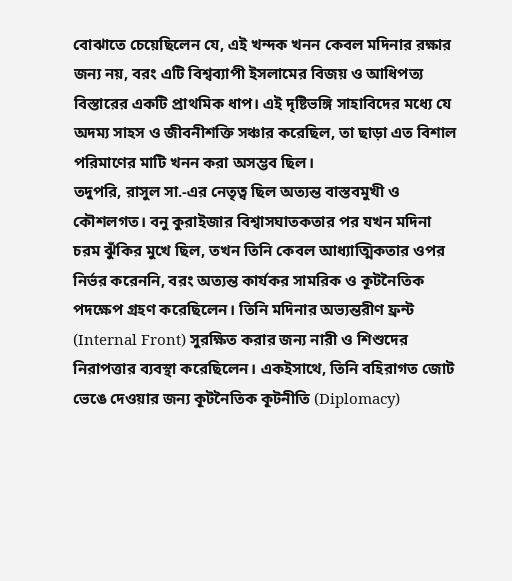বোঝাতে চেয়েছিলেন যে, এই খন্দক খনন কেবল মদিনার রক্ষার জন্য নয়, বরং এটি বিশ্বব্যাপী ইসলামের বিজয় ও আধিপত্য বিস্তারের একটি প্রাথমিক ধাপ। এই দৃষ্টিভঙ্গি সাহাবিদের মধ্যে যে অদম্য সাহস ও জীবনীশক্তি সঞ্চার করেছিল, তা ছাড়া এত বিশাল পরিমাণের মাটি খনন করা অসম্ভব ছিল।
তদুপরি, রাসুল সা.-এর নেতৃত্ব ছিল অত্যন্ত বাস্তবমুখী ও কৌশলগত। বনু কুরাইজার বিশ্বাসঘাতকতার পর যখন মদিনা চরম ঝুঁকির মুখে ছিল, তখন তিনি কেবল আধ্যাত্মিকতার ওপর নির্ভর করেননি, বরং অত্যন্ত কার্যকর সামরিক ও কূটনৈতিক পদক্ষেপ গ্রহণ করেছিলেন। তিনি মদিনার অভ্যন্তরীণ ফ্রন্ট (Internal Front) সুরক্ষিত করার জন্য নারী ও শিশুদের নিরাপত্তার ব্যবস্থা করেছিলেন। একইসাথে, তিনি বহিরাগত জোট ভেঙে দেওয়ার জন্য কূটনৈতিক কূটনীতি (Diplomacy)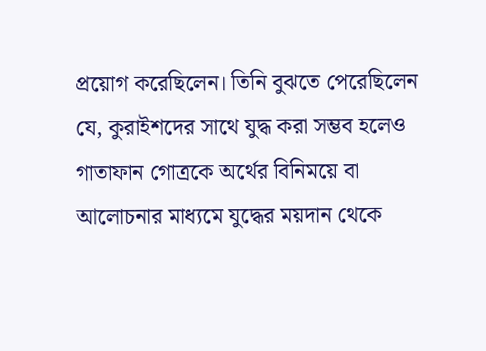প্রয়োগ করেছিলেন। তিনি বুঝতে পেরেছিলেন যে, কুরাইশদের সাথে যুদ্ধ করা সম্ভব হলেও গাতাফান গোত্রকে অর্থের বিনিময়ে বা আলোচনার মাধ্যমে যুদ্ধের ময়দান থেকে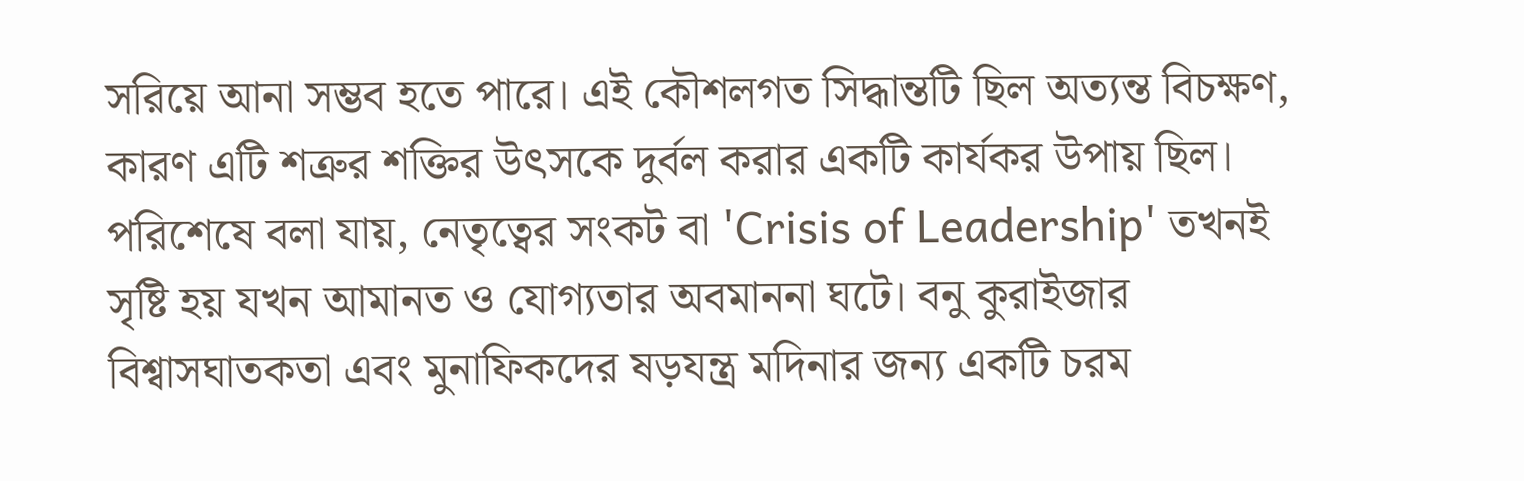সরিয়ে আনা সম্ভব হতে পারে। এই কৌশলগত সিদ্ধান্তটি ছিল অত্যন্ত বিচক্ষণ, কারণ এটি শত্রুর শক্তির উৎসকে দুর্বল করার একটি কার্যকর উপায় ছিল।
পরিশেষে বলা যায়, নেতৃত্বের সংকট বা 'Crisis of Leadership' তখনই সৃষ্টি হয় যখন আমানত ও যোগ্যতার অবমাননা ঘটে। বনু কুরাইজার বিশ্বাসঘাতকতা এবং মুনাফিকদের ষড়যন্ত্র মদিনার জন্য একটি চরম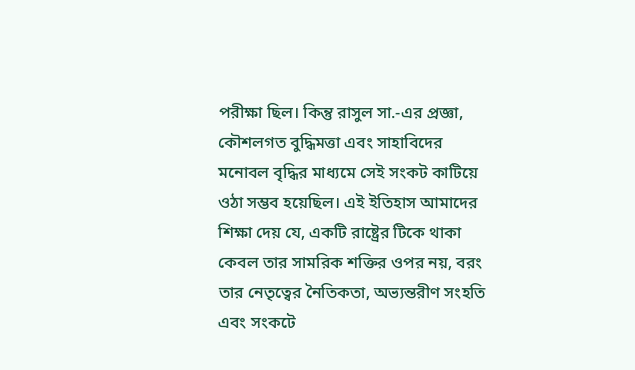পরীক্ষা ছিল। কিন্তু রাসুল সা.-এর প্রজ্ঞা, কৌশলগত বুদ্ধিমত্তা এবং সাহাবিদের মনোবল বৃদ্ধির মাধ্যমে সেই সংকট কাটিয়ে ওঠা সম্ভব হয়েছিল। এই ইতিহাস আমাদের শিক্ষা দেয় যে, একটি রাষ্ট্রের টিকে থাকা কেবল তার সামরিক শক্তির ওপর নয়, বরং তার নেতৃত্বের নৈতিকতা, অভ্যন্তরীণ সংহতি এবং সংকটে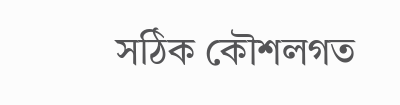সঠিক কৌশলগত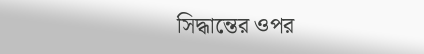সিদ্ধান্তের ওপর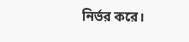নির্ভর করে।